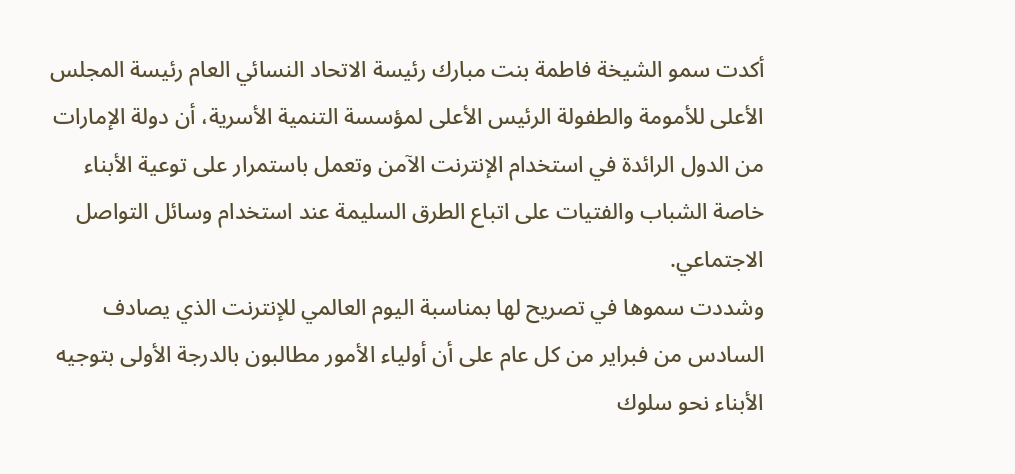أكدت سمو الشيخة فاطمة بنت مبارك رئيسة الاتحاد النسائي العام رئيسة المجلس الأعلى للأمومة والطفولة الرئيس الأعلى لمؤسسة التنمية الأسرية، أن دولة الإمارات من الدول الرائدة في استخدام الإنترنت الآمن وتعمل باستمرار على توعية الأبناء خاصة الشباب والفتيات على اتباع الطرق السليمة عند استخدام وسائل التواصل الاجتماعي.
وشددت سموها في تصريح لها بمناسبة اليوم العالمي للإنترنت الذي يصادف السادس من فبراير من كل عام على أن أولياء الأمور مطالبون بالدرجة الأولى بتوجيه الأبناء نحو سلوك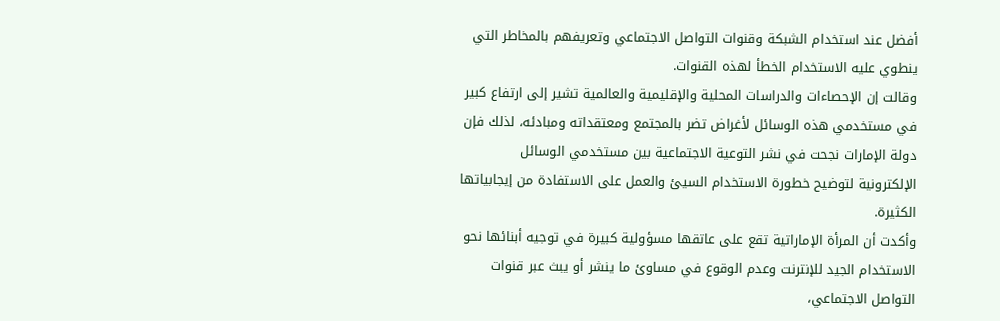أفضل عند استخدام الشبكة وقنوات التواصل الاجتماعي وتعريفهم بالمخاطر التي ينطوي عليه الاستخدام الخطأ لهذه القنوات.
وقالت إن الإحصاءات والدراسات المحلية والإقليمية والعالمية تشير إلى ارتفاع كبير في مستخدمي هذه الوسائل لأغراض تضر بالمجتمع ومعتقداته ومبادئه، لذلك فإن دولة الإمارات نجحت في نشر التوعية الاجتماعية بين مستخدمي الوسائل الإلكترونية لتوضيح خطورة الاستخدام السيئ والعمل على الاستفادة من إيجابياتها الكثيرة.
وأكدت أن المرأة الإماراتية تقع على عاتقها مسؤولية كبيرة في توجيه أبنائها نحو الاستخدام الجيد للإنترنت وعدم الوقوع في مساوئ ما ينشر أو يبث عبر قنوات التواصل الاجتماعي،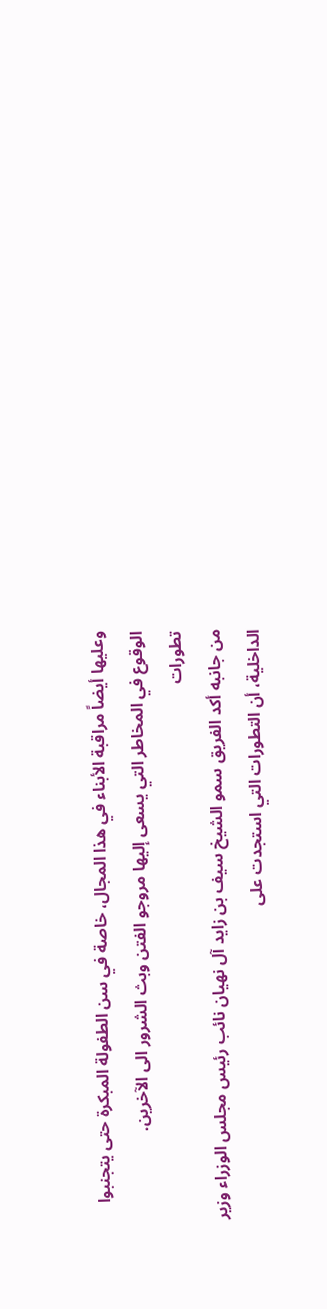وعليها أيضاً مراقبة الأبناء في هذا المجال، خاصة في سن الطفولة المبكرة حتى يتجنبوا الوقوع في المخاطر التي يسعى إليها مروجو الفتن وبث الشرور الى الآخرين.
تطورات
من جانبه أكد الفريق سمو الشيخ سيف بن زايد آل نهيان نائب رئيس مجلس الوزراء وزير الداخلية، أن التطورات التي استجدت على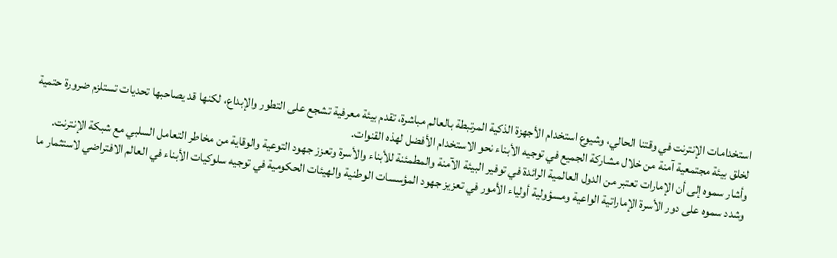استخدامات الإنترنت في وقتنا الحالي، وشيوع استخدام الأجهزة الذكية المرتبطة بالعالم مباشرة، تقدم بيئة معرفية تشجع على التطور والإبداع، لكنها قد يصاحبها تحديات تستلزم ضرورة حتمية لخلق بيئة مجتمعية آمنة من خلال مشاركة الجميع في توجيه الأبناء نحو الاستخدام الأفضل لهذه القنوات.
وأشار سموه إلى أن الإمارات تعتبر من الدول العالمية الرائدة في توفير البيئة الآمنة والمطمئنة للأبناء والأسرة وتعزز جهود التوعية والوقاية من مخاطر التعامل السلبي مع شبكة الإنترنت.
وشدد سموه على دور الأسرة الإماراتية الواعية ومسؤولية أولياء الأمور في تعزيز جهود المؤسسات الوطنية والهيئات الحكومية في توجيه سلوكيات الأبناء في العالم الافتراضي لاستثمار ما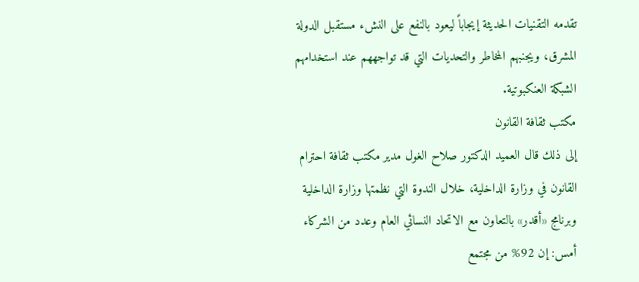تقدمه التقنيات الحديثة إيجاباً ليعود بالنفع على النشء مستقبل الدولة المشرق، ويجنبهم المخاطر والتحديات التي قد تواجههم عند استخدامهم الشبكة العنكبوتية.
مكتب ثقافة القانون
إلى ذلك قال العميد الدكتور صلاح الغول مدير مكتب ثقافة احترام القانون في وزارة الداخلية، خلال الندوة التي نظمتها وزارة الداخلية وبرنامج «أقدر» بالتعاون مع الاتحاد النسائي العام وعدد من الشركاء أمس: إن 92% من مجتمع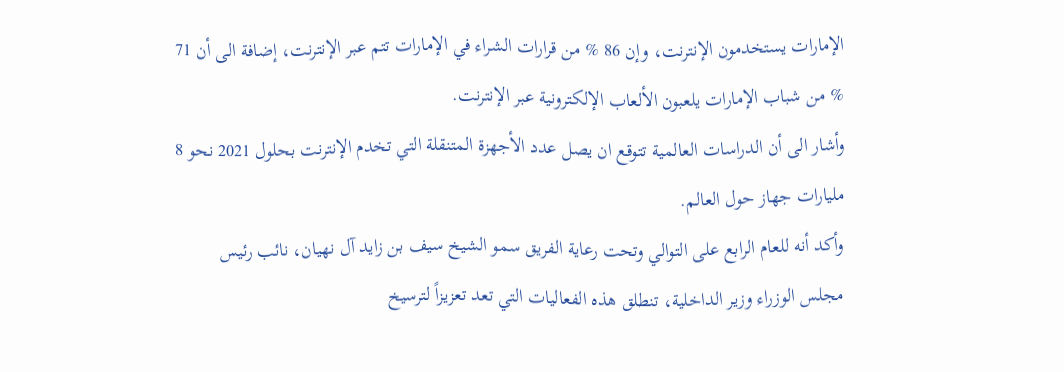الإمارات يستخدمون الإنترنت، وإن 86 % من قرارات الشراء في الإمارات تتم عبر الإنترنت، إضافة الى أن 71 % من شباب الإمارات يلعبون الألعاب الإلكترونية عبر الإنترنت.
وأشار الى أن الدراسات العالمية تتوقع ان يصل عدد الأجهزة المتنقلة التي تخدم الإنترنت بحلول 2021 نحو 8 مليارات جهاز حول العالم.
وأكد أنه للعام الرابع على التوالي وتحت رعاية الفريق سمو الشيخ سيف بن زايد آل نهيان، نائب رئيس مجلس الوزراء وزير الداخلية، تنطلق هذه الفعاليات التي تعد تعزيزاً لترسيخ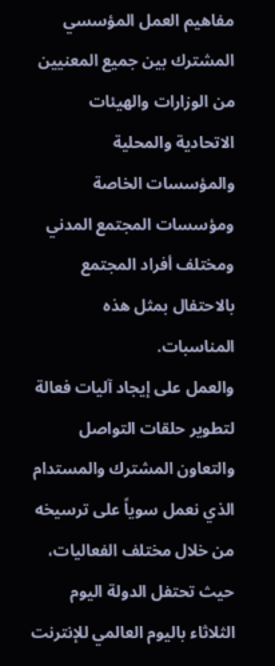مفاهيم العمل المؤسسي المشترك بين جميع المعنيين من الوزارات والهيئات الاتحادية والمحلية والمؤسسات الخاصة ومؤسسات المجتمع المدني ومختلف أفراد المجتمع بالاحتفال بمثل هذه المناسبات.
والعمل على إيجاد آليات فعالة لتطوير حلقات التواصل والتعاون المشترك والمستدام الذي نعمل سوياً على ترسيخه من خلال مختلف الفعاليات، حيث تحتفل الدولة اليوم الثلاثاء باليوم العالمي للإنترنت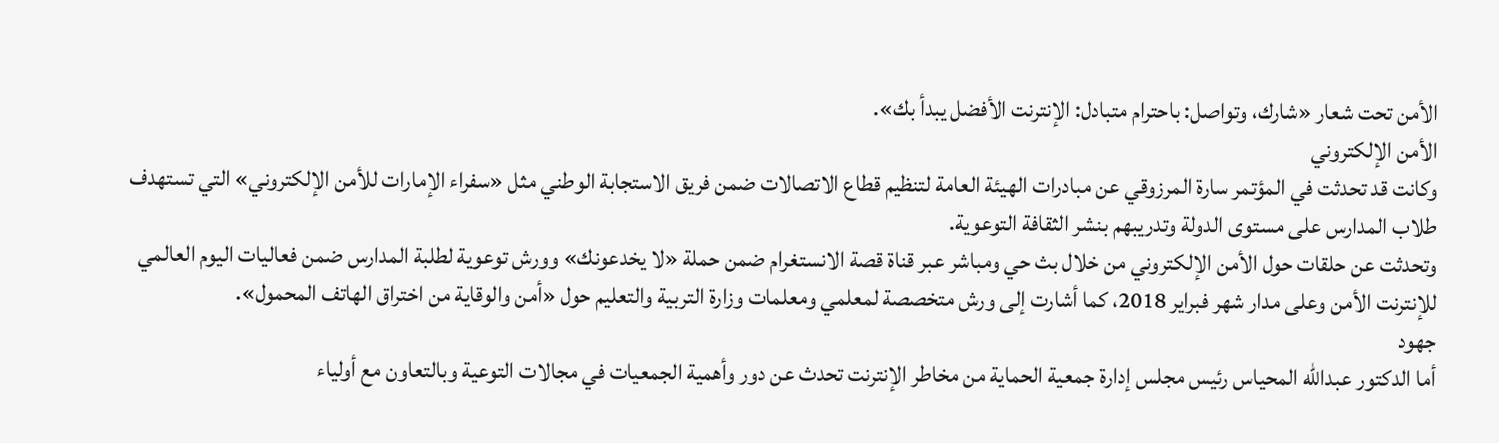الأمن تحت شعار «شارك، وتواصل: باحترام متبادل: الإنترنت الأفضل يبدأ بك».
الأمن الإلكتروني
وكانت قد تحدثت في المؤتمر سارة المرزوقي عن مبادرات الهيئة العامة لتنظيم قطاع الاتصالات ضمن فريق الاستجابة الوطني مثل «سفراء الإمارات للأمن الإلكتروني» التي تستهدف طلاب المدارس على مستوى الدولة وتدريبهم بنشر الثقافة التوعوية.
وتحدثت عن حلقات حول الأمن الإلكتروني من خلال بث حي ومباشر عبر قناة قصة الانستغرام ضمن حملة «لا يخدعونك» وورش توعوية لطلبة المدارس ضمن فعاليات اليوم العالمي للإنترنت الأمن وعلى مدار شهر فبراير 2018، كما أشارت إلى ورش متخصصة لمعلمي ومعلمات وزارة التربية والتعليم حول «أمن والوقاية من اختراق الهاتف المحمول».
جهود
أما الدكتور عبدالله المحياس رئيس مجلس إدارة جمعية الحماية من مخاطر الإنترنت تحدث عن دور وأهمية الجمعيات في مجالات التوعية وبالتعاون مع أولياء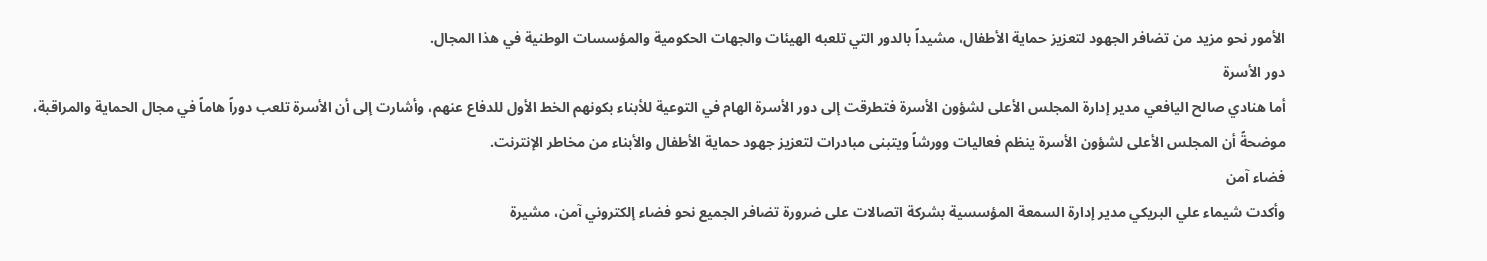الأمور نحو مزيد من تضافر الجهود لتعزيز حماية الأطفال، مشيداً بالدور التي تلعبه الهيئات والجهات الحكومية والمؤسسات الوطنية في هذا المجال.
دور الأسرة
أما هنادي صالح اليافعي مدير إدارة المجلس الأعلى لشؤون الأسرة فتطرقت إلى دور الأسرة الهام في التوعية للأبناء بكونهم الخط الأول للدفاع عنهم، وأشارت إلى أن الأسرة تلعب دوراً هاماً في مجال الحماية والمراقبة، موضحةً أن المجلس الأعلى لشؤون الأسرة ينظم فعاليات وورشاً ويتبنى مبادرات لتعزيز جهود حماية الأطفال والأبناء من مخاطر الإنترنت.
فضاء آمن
وأكدت شيماء علي البريكي مدير إدارة السمعة المؤسسية بشركة اتصالات على ضرورة تضافر الجميع نحو فضاء إلكتروني آمن، مشيرة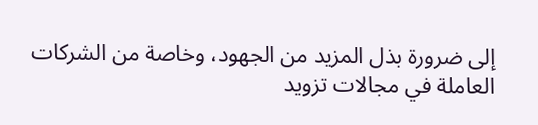إلى ضرورة بذل المزيد من الجهود، وخاصة من الشركات العاملة في مجالات تزويد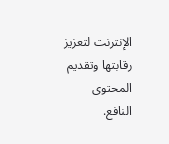الإنترنت لتعزيز رقابتها وتقديم المحتوى النافع.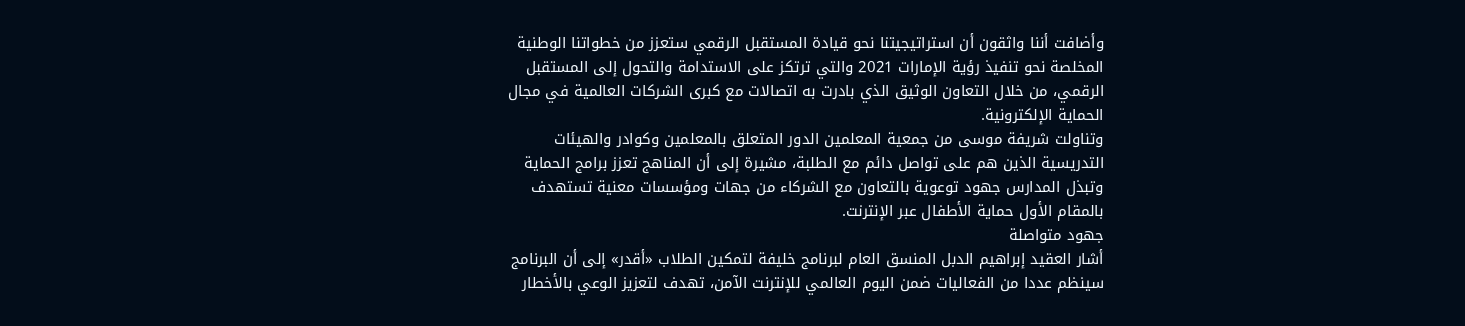وأضافت أننا واثقون أن استراتيجيتنا نحو قيادة المستقبل الرقمي ستعزز من خطواتنا الوطنية المخلصة نحو تنفيذ رؤية الإمارات 2021 والتي ترتكز على الاستدامة والتحول إلى المستقبل الرقمي، من خلال التعاون الوثيق الذي بادرت به اتصالات مع كبرى الشركات العالمية في مجال الحماية الإلكترونية.
وتناولت شريفة موسى من جمعية المعلمين الدور المتعلق بالمعلمين وكوادر والهيئات التدريسية الذين هم على تواصل دائم مع الطلبة، مشيرة إلى أن المناهج تعزز برامج الحماية وتبذل المدارس جهود توعوية بالتعاون مع الشركاء من جهات ومؤسسات معنية تستهدف بالمقام الأول حماية الأطفال عبر الإنترنت.
جهود متواصلة
أشار العقيد إبراهيم الدبل المنسق العام لبرنامج خليفة لتمكين الطلاب «أقدر» إلى أن البرنامج سينظم عددا من الفعاليات ضمن اليوم العالمي للإنترنت الآمن، تهدف لتعزيز الوعي بالأخطار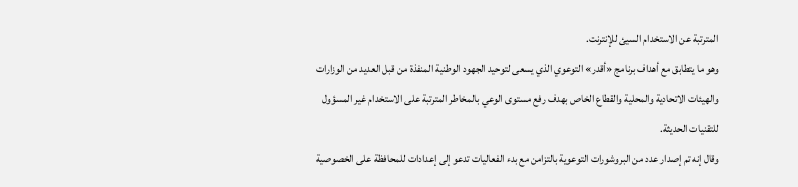المترتبة عن الاستخدام السيئ للإنترنت.
وهو ما يتطابق مع أهداف برنامج «أقدر» التوعوي الذي يسعى لتوحيد الجهود الوطنية المنفذة من قبل العديد من الوزارات والهيئات الاتحادية والمحلية والقطاع الخاص بهدف رفع مستوى الوعي بالمخاطر المترتبة على الاستخدام غير المسؤول للتقنيات الحديثة.
وقال إنه تم إصدار عدد من البروشورات التوعوية بالتزامن مع بدء الفعاليات تدعو إلى إعدادات للمحافظة على الخصوصية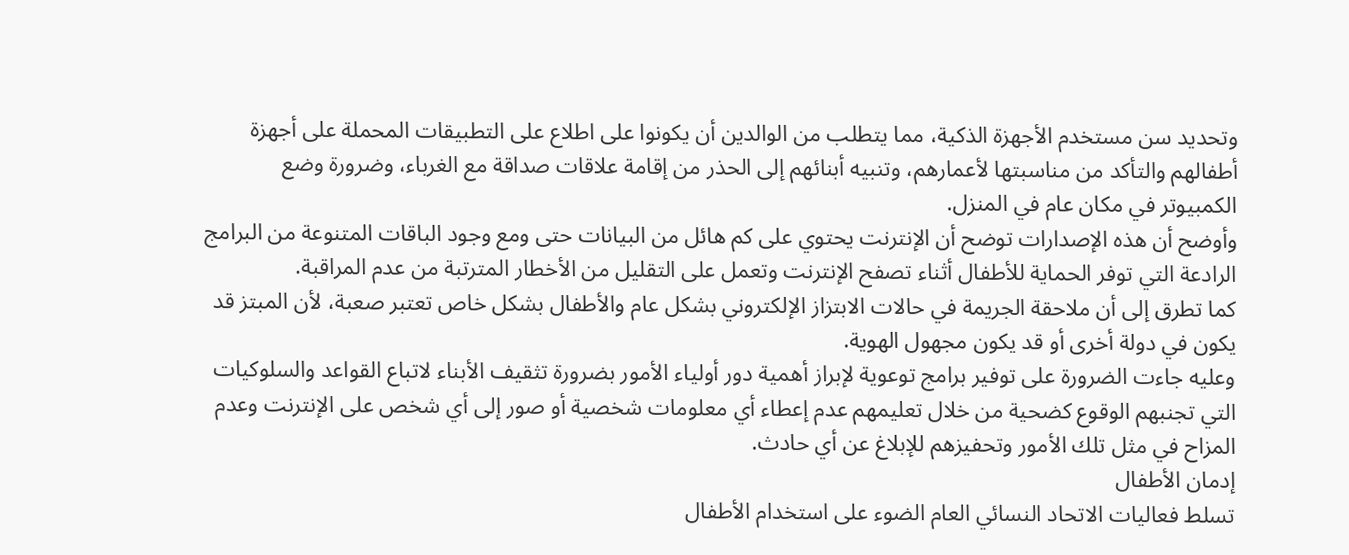وتحديد سن مستخدم الأجهزة الذكية، مما يتطلب من الوالدين أن يكونوا على اطلاع على التطبيقات المحملة على أجهزة أطفالهم والتأكد من مناسبتها لأعمارهم، وتنبيه أبنائهم إلى الحذر من إقامة علاقات صداقة مع الغرباء، وضرورة وضع الكمبيوتر في مكان عام في المنزل.
وأوضح أن هذه الإصدارات توضح أن الإنترنت يحتوي على كم هائل من البيانات حتى ومع وجود الباقات المتنوعة من البرامج الرادعة التي توفر الحماية للأطفال أثناء تصفح الإنترنت وتعمل على التقليل من الأخطار المترتبة من عدم المراقبة.
كما تطرق إلى أن ملاحقة الجريمة في حالات الابتزاز الإلكتروني بشكل عام والأطفال بشكل خاص تعتبر صعبة، لأن المبتز قد يكون في دولة أخرى أو قد يكون مجهول الهوية.
وعليه جاءت الضرورة على توفير برامج توعوية لإبراز أهمية دور أولياء الأمور بضرورة تثقيف الأبناء لاتباع القواعد والسلوكيات التي تجنبهم الوقوع كضحية من خلال تعليمهم عدم إعطاء أي معلومات شخصية أو صور إلى أي شخص على الإنترنت وعدم المزاح في مثل تلك الأمور وتحفيزهم للإبلاغ عن أي حادث.
إدمان الأطفال
تسلط فعاليات الاتحاد النسائي العام الضوء على استخدام الأطفال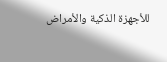للأجهزة الذكية والأمراض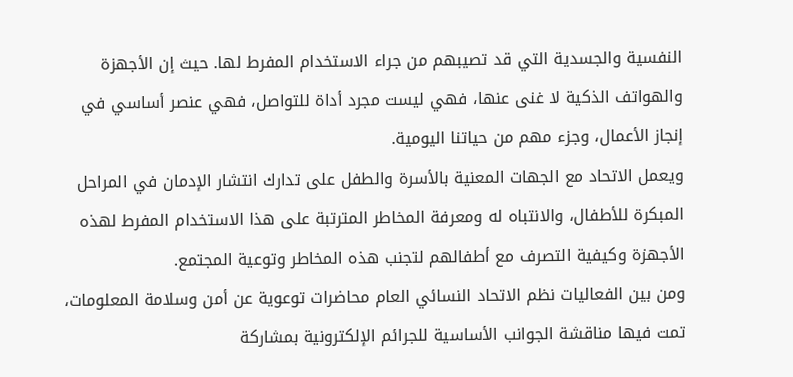النفسية والجسدية التي قد تصيبهم من جراء الاستخدام المفرط لها. حيث إن الأجهزة والهواتف الذكية لا غنى عنها، فهي ليست مجرد أداة للتواصل، فهي عنصر أساسي في إنجاز الأعمال، وجزء مهم من حياتنا اليومية.
ويعمل الاتحاد مع الجهات المعنية بالأسرة والطفل على تدارك انتشار الإدمان في المراحل المبكرة للأطفال، والانتباه له ومعرفة المخاطر المترتبة على هذا الاستخدام المفرط لهذه الأجهزة وكيفية التصرف مع أطفالهم لتجنب هذه المخاطر وتوعية المجتمع.
ومن بين الفعاليات نظم الاتحاد النسائي العام محاضرات توعوية عن أمن وسلامة المعلومات، تمت فيها مناقشة الجوانب الأساسية للجرائم الإلكترونية بمشاركة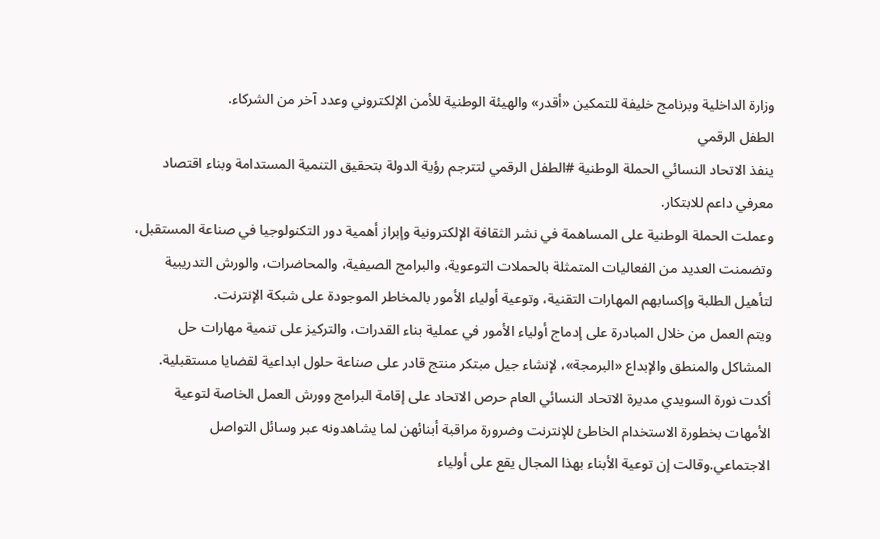وزارة الداخلية وبرنامج خليفة للتمكين «أقدر» والهيئة الوطنية للأمن الإلكتروني وعدد آخر من الشركاء.
الطفل الرقمي
ينفذ الاتحاد النسائي الحملة الوطنية #الطفل الرقمي لتترجم رؤية الدولة بتحقيق التنمية المستدامة وبناء اقتصاد معرفي داعم للابتكار.
وعملت الحملة الوطنية على المساهمة في نشر الثقافة الإلكترونية وإبراز أهمية دور التكنولوجيا في صناعة المستقبل، وتضمنت العديد من الفعاليات المتمثلة بالحملات التوعوية، والبرامج الصيفية، والمحاضرات، والورش التدريبية لتأهيل الطلبة وإكسابهم المهارات التقنية، وتوعية أولياء الأمور بالمخاطر الموجودة على شبكة الإنترنت.
ويتم العمل من خلال المبادرة على إدماج أولياء الأمور في عملية بناء القدرات، والتركيز على تنمية مهارات حل المشاكل والمنطق والإبداع «البرمجة»، لإنشاء جيل مبتكر منتج قادر على صناعة حلول ابداعية لقضايا مستقبلية.
أكدت نورة السويدي مديرة الاتحاد النسائي العام حرص الاتحاد على إقامة البرامج وورش العمل الخاصة لتوعية الأمهات بخطورة الاستخدام الخاطئ للإنترنت وضرورة مراقبة أبنائهن لما يشاهدونه عبر وسائل التواصل الاجتماعي.وقالت إن توعية الأبناء بهذا المجال يقع على أولياء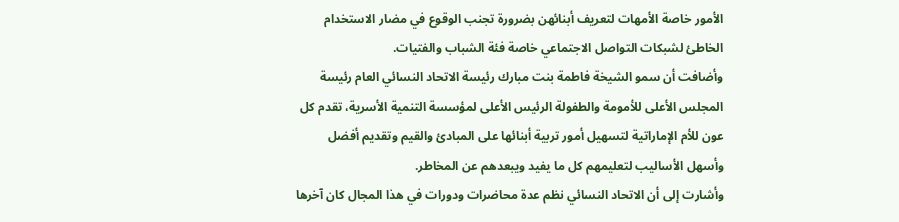الأمور خاصة الأمهات لتعريف أبنائهن بضرورة تجنب الوقوع في مضار الاستخدام الخاطئ لشبكات التواصل الاجتماعي خاصة فئة الشباب والفتيات.
وأضافت أن سمو الشيخة فاطمة بنت مبارك رئيسة الاتحاد النسائي العام رئيسة المجلس الأعلى للأمومة والطفولة الرئيس الأعلى لمؤسسة التنمية الأسرية، تقدم كل عون للأم الإماراتية لتسهيل أمور تربية أبنائها على المبادئ والقيم وتقديم أفضل وأسهل الأساليب لتعليمهم كل ما يفيد ويبعدهم عن المخاطر.
وأشارت إلى أن الاتحاد النسائي نظم عدة محاضرات ودورات في هذا المجال كان آخرها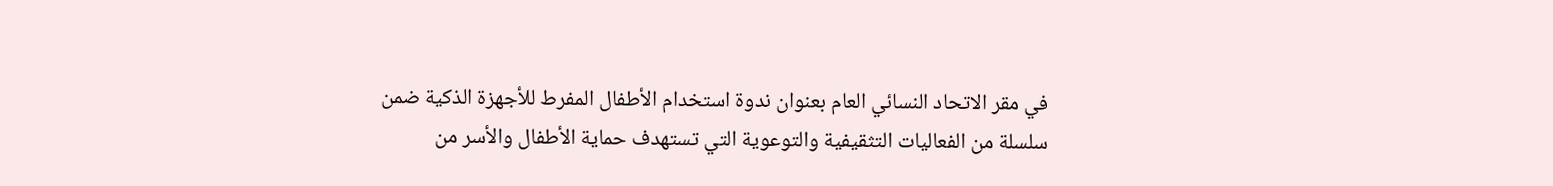في مقر الاتحاد النسائي العام بعنوان ندوة استخدام الأطفال المفرط للأجهزة الذكية ضمن سلسلة من الفعاليات التثقيفية والتوعوية التي تستهدف حماية الأطفال والأسر من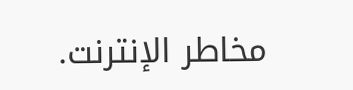مخاطر الإنترنت.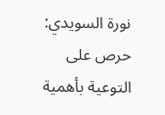نورة السويدي: حرص على التوعية بأهمية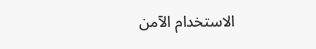الاستخدام الآمن